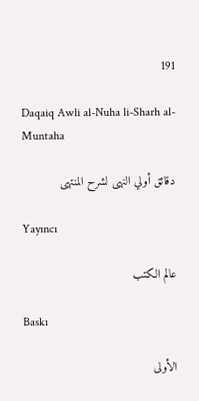191

Daqaiq Awli al-Nuha li-Sharh al-Muntaha

دقائق أولي النهى لشرح المنتهى

Yayıncı

عالم الكتب

Baskı

الأولى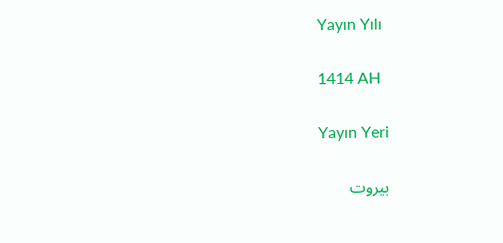Yayın Yılı

1414 AH

Yayın Yeri

بيروت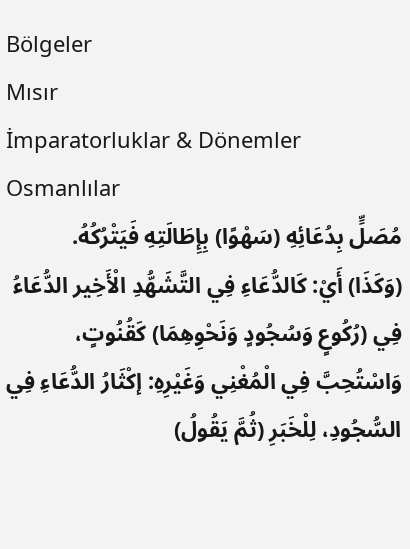Bölgeler
Mısır
İmparatorluklar & Dönemler
Osmanlılar
مُصَلٍّ بِدُعَائِهِ (سَهْوًا) بِإِطَالَتِهِ فَيَتْرُكُهُ.
(وَكَذَا) أَيْ: كَالدُّعَاءِ فِي التَّشَهُّدِ الْأَخِير الدُّعَاءُ فِي (رُكُوعٍ وَسُجُودٍ وَنَحْوِهِمَا) كَقُنُوتٍ، وَاسْتُحِبَّ فِي الْمُغْنِي وَغَيْرِهِ: إكْثَارُ الدُّعَاءِ فِي السُّجُودِ، لِلْخَبَرِ (ثُمَّ يَقُولُ)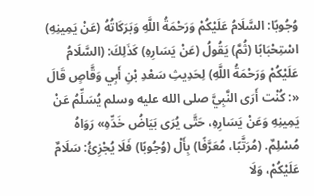وُجُوبًا: السَّلَامُ عَلَيْكُمْ وَرَحْمَةُ اللَّهِ وَبَرَكَاتُهُ (عَنْ يَمِينِهِ) اسْتِحْبَابًا (ثُمَّ) يَقُولُ (عَنْ يَسَارِهِ) كَذَلِكَ: (السَّلَامُ عَلَيْكُمْ وَرَحْمَةُ اللَّهِ) لِحَدِيثِ سَعْدِ بْنِ أَبِي وَقَّاصٍ قَالَ «: كُنْت أَرَى النَّبِيَّ صلى الله عليه وسلم يُسَلِّمُ عَنْ يَمِينِهِ وَعَنْ يَسَارِهِ، حَتَّى يُرَى بَيَاضُ خَدِّهِ» رَوَاهُ مُسْلِمٌ. (مُرَتَّبًا، مُعَرَّفًا) بِأَلْ (وُجُوبًا) فَلَا يُجْزِئُ: سَلَامٌ عَلَيْكُمْ، وَلَا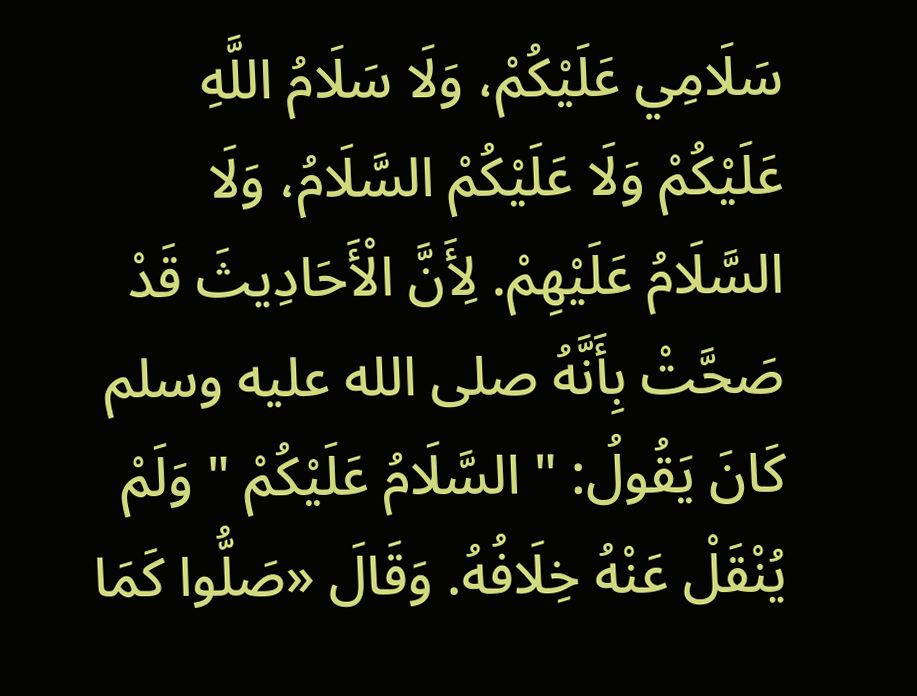سَلَامِي عَلَيْكُمْ، وَلَا سَلَامُ اللَّهِ عَلَيْكُمْ وَلَا عَلَيْكُمْ السَّلَامُ، وَلَا السَّلَامُ عَلَيْهِمْ. لِأَنَّ الْأَحَادِيثَ قَدْ صَحَّتْ بِأَنَّهُ صلى الله عليه وسلم كَانَ يَقُولُ: " السَّلَامُ عَلَيْكُمْ " وَلَمْ يُنْقَلْ عَنْهُ خِلَافُهُ. وَقَالَ «صَلُّوا كَمَا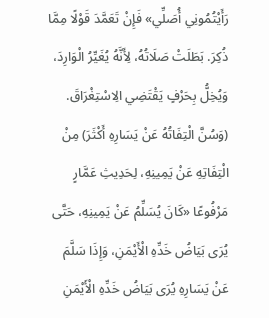رَأَيْتُمُونِي أُصَلِّي» فَإِنْ تَعَمَّدَ قَوْلًا مِمَّا ذُكِرَ. بَطَلَتْ صَلَاتُهُ، لِأَنَّهُ يُغَيِّرُ الْوَارِدَ، وَيُخِلُّ بِحَرْفٍ يَقْتَضِي الِاسْتِغْرَاقَ.
(وَسُنَّ الْتِفَاتُهُ عَنْ يَسَارِهِ أَكْثَرَ) مِنْ الْتِفَاتِهِ عَنْ يَمِينِهِ، لِحَدِيثِ عَمَّارٍ مَرْفُوعًا «كَانَ يُسَلِّمُ عَنْ يَمِينِهِ، حَتَّى يُرَى بَيَاضُ خَدِّهِ الْأَيْمَنِ، وَإِذَا سَلَّمَ عَنْ يَسَارِهِ يُرَى بَيَاضُ خَدِّهِ الْأَيْمَنِ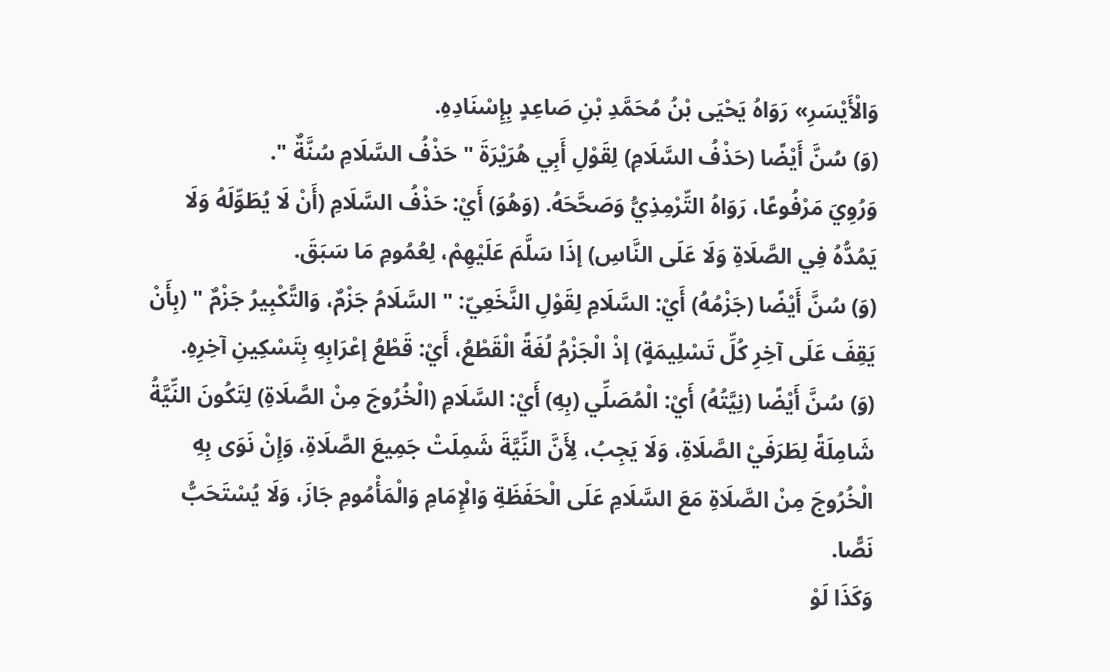وَالْأَيْسَرِ» رَوَاهُ يَحْيَى بْنُ مُحَمَّدِ بْنِ صَاعِدٍ بِإِسْنَادِهِ.
(وَ) سُنَّ أَيْضًا (حَذْفُ السَّلَامِ) لِقَوْلِ أَبِي هُرَيْرَةَ " حَذْفُ السَّلَامِ سُنَّةٌ ".
وَرُوِيَ مَرْفُوعًا، رَوَاهُ التِّرْمِذِيُّ وَصَحَّحَهُ. (وَهُوَ) أَيْ: حَذْفُ السَّلَامِ (أَنْ لَا يُطَوِّلَهُ وَلَا يَمُدُّهُ فِي الصَّلَاةِ وَلَا عَلَى النَّاسِ) إذَا سَلَّمَ عَلَيْهِمْ، لِعُمُومِ مَا سَبَقَ.
(وَ) سُنَّ أَيْضًا (جَزْمُهُ) أَيْ: السَّلَامِ لِقَوْلِ النَّخَعِيّ: " السَّلَامُ جَزْمٌ، وَالتَّكْبِيرُ جَزْمٌ " (بِأَنْ يَقِفَ عَلَى آخِرِ كُلِّ تَسْلِيمَةٍ) إذْ الْجَزْمُ لُغَةً الْقَطْعُ، أَيْ: قَطْعُ إعْرَابِهِ بِتَسْكِينِ آخِرِهِ.
(وَ) سُنَّ أَيْضًا (نِيَّتُهُ) أَيْ: الْمُصَلِّي (بِهِ) أَيْ: السَّلَامِ (الْخُرُوجَ مِنْ الصَّلَاةِ) لِتَكُونَ النِّيَّةُ شَامِلَةً لِطَرَفَيْ الصَّلَاةِ، وَلَا يَجِبُ، لِأَنَّ النِّيَّةَ شَمِلَتْ جَمِيعَ الصَّلَاةِ، وَإِنْ نَوَى بِهِ الْخُرُوجَ مِنْ الصَّلَاةِ مَعَ السَّلَامِ عَلَى الْحَفَظَةِ وَالْإِمَامِ وَالْمَأْمُومِ جَازَ، وَلَا يُسْتَحَبُّ نَصًّا.
وَكَذَا لَوْ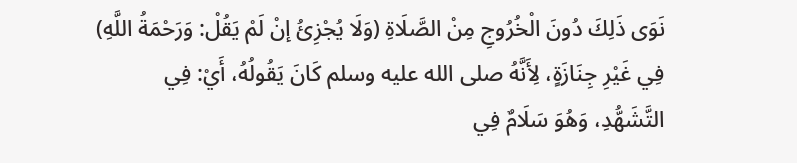نَوَى ذَلِكَ دُونَ الْخُرُوجِ مِنْ الصَّلَاةِ (وَلَا يُجْزِئُ إنْ لَمْ يَقُلْ: وَرَحْمَةُ اللَّهِ) فِي غَيْرِ جِنَازَةٍ، لِأَنَّهُ صلى الله عليه وسلم كَانَ يَقُولُهُ، أَيْ: فِي التَّشَهُّدِ، وَهُوَ سَلَامٌ فِي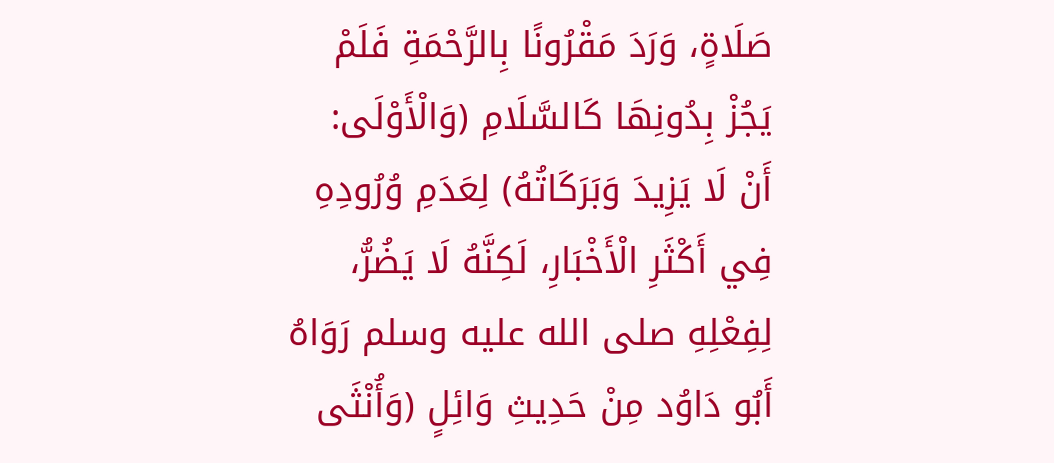صَلَاةٍ، وَرَدَ مَقْرُونًا بِالرَّحْمَةِ فَلَمْ يَجُزْ بِدُونِهَا كَالسَّلَامِ (وَالْأَوْلَى: أَنْ لَا يَزِيدَ وَبَرَكَاتُهُ) لِعَدَمِ وُرُودِهِ فِي أَكْثَرِ الْأَخْبَارِ، لَكِنَّهُ لَا يَضُرُّ، لِفِعْلِهِ صلى الله عليه وسلم رَوَاهُ أَبُو دَاوُد مِنْ حَدِيثِ وَائِلٍ (وَأُنْثَى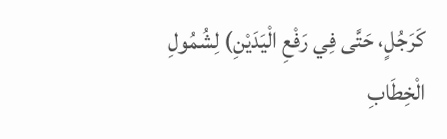كَرَجُلٍ، حَتَّى فِي رَفْعِ الْيَدَيْنِ) لِشُمُولِ الْخِطَابِ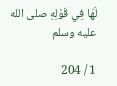لَهَا فِي قَوْلِهِ صلى الله عليه وسلم

1 / 204